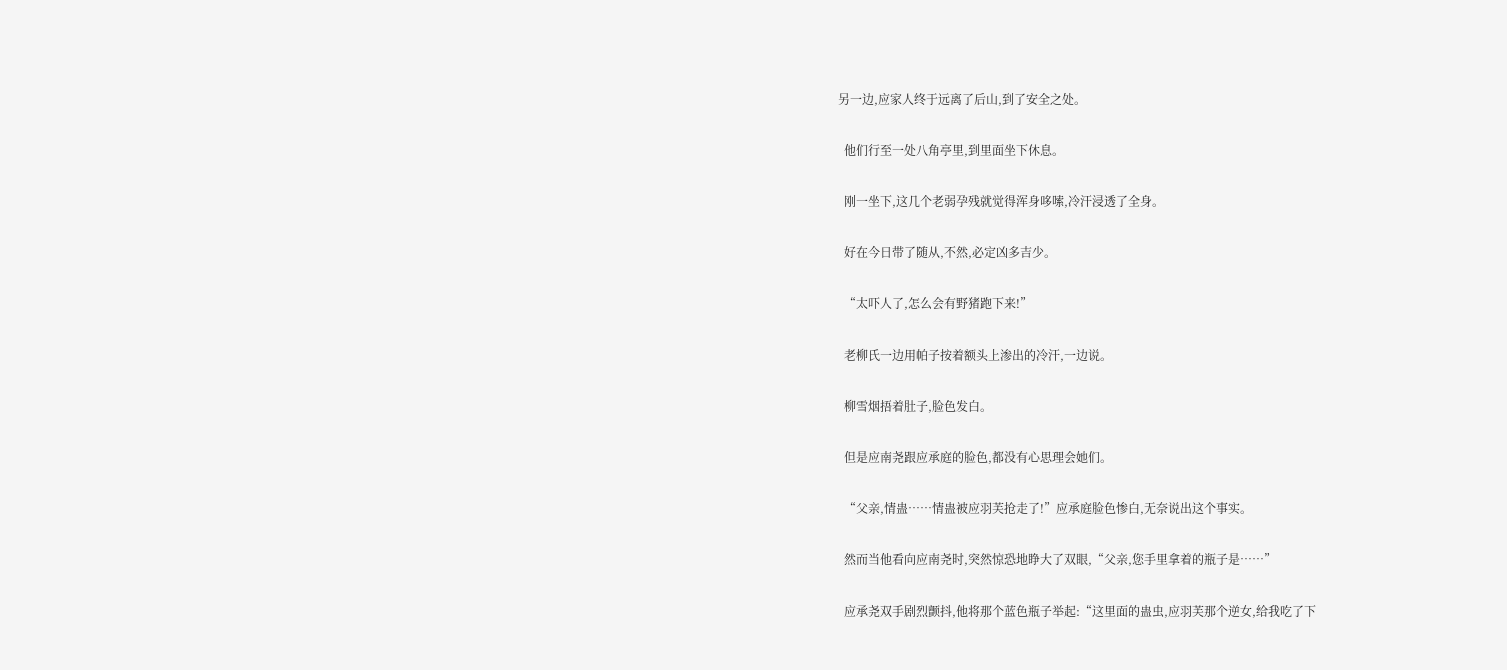另一边,应家人终于远离了后山,到了安全之处。

  他们行至一处八角亭里,到里面坐下休息。

  刚一坐下,这几个老弱孕残就觉得浑身哆嗦,冷汗浸透了全身。

  好在今日带了随从,不然,必定凶多吉少。

  “太吓人了,怎么会有野猪跑下来!”

  老柳氏一边用帕子按着额头上渗出的冷汗,一边说。

  柳雪烟捂着肚子,脸色发白。

  但是应南尧跟应承庭的脸色,都没有心思理会她们。

  “父亲,情蛊……情蛊被应羽芙抢走了!”应承庭脸色惨白,无奈说出这个事实。

  然而当他看向应南尧时,突然惊恐地睁大了双眼,“父亲,您手里拿着的瓶子是……”

  应承尧双手剧烈颤抖,他将那个蓝色瓶子举起:“这里面的蛊虫,应羽芙那个逆女,给我吃了下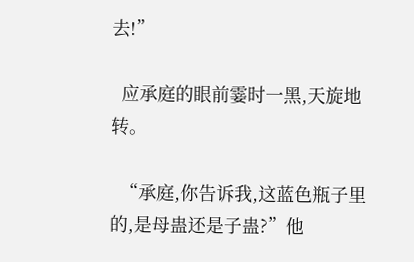去!”

  应承庭的眼前霎时一黑,天旋地转。

  “承庭,你告诉我,这蓝色瓶子里的,是母蛊还是子蛊?”他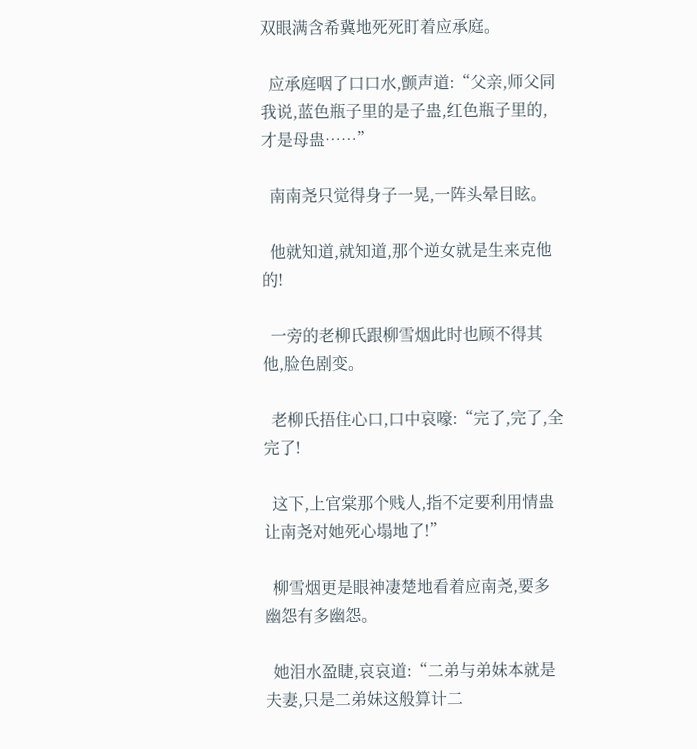双眼满含希冀地死死盯着应承庭。

  应承庭咽了口口水,颤声道:“父亲,师父同我说,蓝色瓶子里的是子蛊,红色瓶子里的,才是母蛊……”

  南南尧只觉得身子一晃,一阵头晕目眩。

  他就知道,就知道,那个逆女就是生来克他的!

  一旁的老柳氏跟柳雪烟此时也顾不得其他,脸色剧变。

  老柳氏捂住心口,口中哀嚎:“完了,完了,全完了!

  这下,上官棠那个贱人,指不定要利用情蛊让南尧对她死心塌地了!”

  柳雪烟更是眼神凄楚地看着应南尧,要多幽怨有多幽怨。

  她泪水盈睫,哀哀道:“二弟与弟妹本就是夫妻,只是二弟妹这般算计二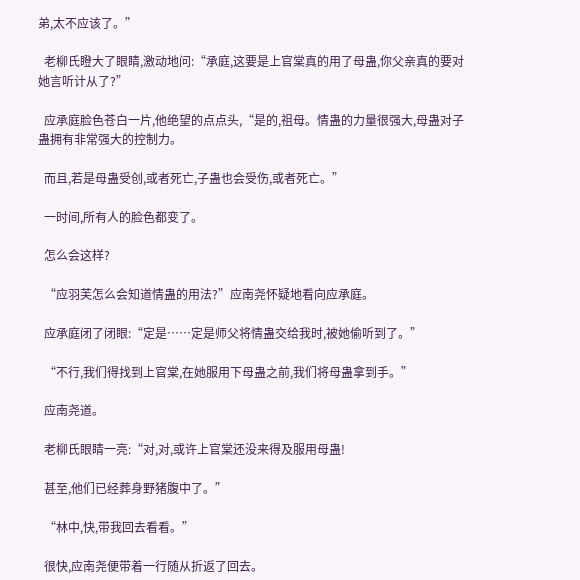弟,太不应该了。”

  老柳氏瞪大了眼睛,激动地问:“承庭,这要是上官棠真的用了母蛊,你父亲真的要对她言听计从了?”

  应承庭脸色苍白一片,他绝望的点点头,“是的,祖母。情蛊的力量很强大,母蛊对子蛊拥有非常强大的控制力。

  而且,若是母蛊受创,或者死亡,子蛊也会受伤,或者死亡。”

  一时间,所有人的脸色都变了。

  怎么会这样?

  “应羽芙怎么会知道情蛊的用法?”应南尧怀疑地看向应承庭。

  应承庭闭了闭眼:“定是……定是师父将情蛊交给我时,被她偷听到了。”

  “不行,我们得找到上官棠,在她服用下母蛊之前,我们将母蛊拿到手。”

  应南尧道。

  老柳氏眼睛一亮:“对,对,或许上官棠还没来得及服用母蛊!

  甚至,他们已经葬身野猪腹中了。”

  “林中,快,带我回去看看。”

  很快,应南尧便带着一行随从折返了回去。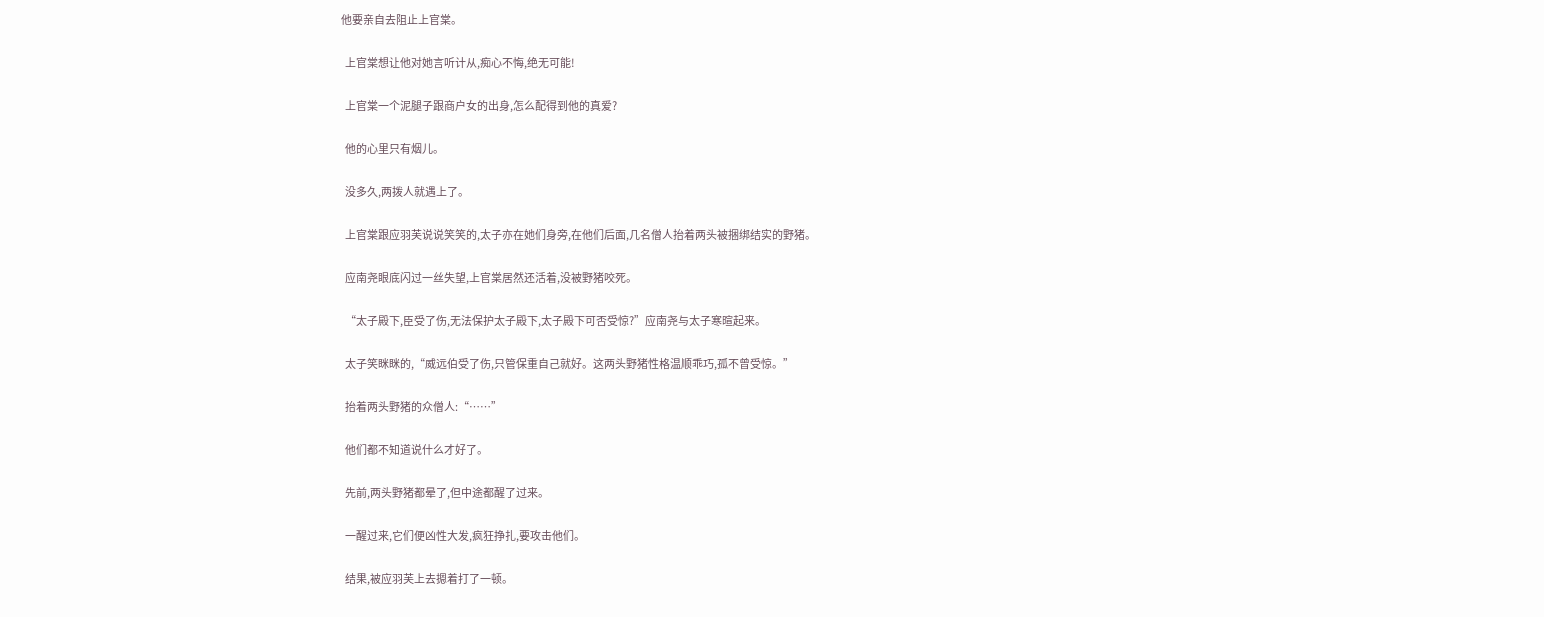他要亲自去阻止上官棠。

  上官棠想让他对她言听计从,痴心不悔,绝无可能!

  上官棠一个泥腿子跟商户女的出身,怎么配得到他的真爱?

  他的心里只有烟儿。

  没多久,两拨人就遇上了。

  上官棠跟应羽芙说说笑笑的,太子亦在她们身旁,在他们后面,几名僧人抬着两头被捆绑结实的野猪。

  应南尧眼底闪过一丝失望,上官棠居然还活着,没被野猪咬死。

  “太子殿下,臣受了伤,无法保护太子殿下,太子殿下可否受惊?”应南尧与太子寒暄起来。

  太子笑眯眯的,“威远伯受了伤,只管保重自己就好。这两头野猪性格温顺乖巧,孤不曾受惊。”

  抬着两头野猪的众僧人:“……”

  他们都不知道说什么才好了。

  先前,两头野猪都晕了,但中途都醒了过来。

  一醒过来,它们便凶性大发,疯狂挣扎,要攻击他们。

  结果,被应羽芙上去摁着打了一顿。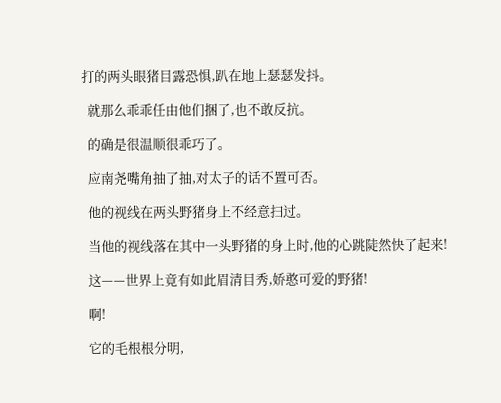打的两头眼猪目露恐惧,趴在地上瑟瑟发抖。

  就那么乖乖任由他们捆了,也不敢反抗。

  的确是很温顺很乖巧了。

  应南尧嘴角抽了抽,对太子的话不置可否。

  他的视线在两头野猪身上不经意扫过。

  当他的视线落在其中一头野猪的身上时,他的心跳陡然快了起来!

  这——世界上竟有如此眉清目秀,娇憨可爱的野猪!

  啊!

  它的毛根根分明,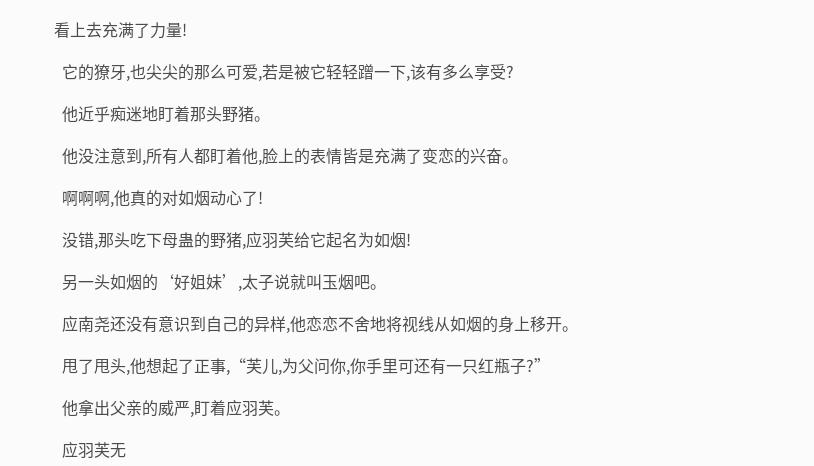看上去充满了力量!

  它的獠牙,也尖尖的那么可爱,若是被它轻轻蹭一下,该有多么享受?

  他近乎痴迷地盯着那头野猪。

  他没注意到,所有人都盯着他,脸上的表情皆是充满了变恋的兴奋。

  啊啊啊,他真的对如烟动心了!

  没错,那头吃下母蛊的野猪,应羽芙给它起名为如烟!

  另一头如烟的‘好姐妹’,太子说就叫玉烟吧。

  应南尧还没有意识到自己的异样,他恋恋不舍地将视线从如烟的身上移开。

  甩了甩头,他想起了正事,“芙儿,为父问你,你手里可还有一只红瓶子?”

  他拿出父亲的威严,盯着应羽芙。

  应羽芙无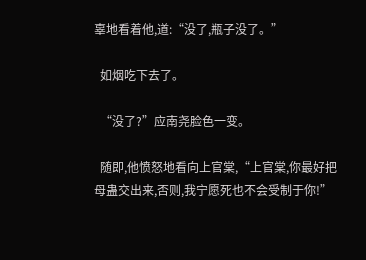辜地看着他,道:“没了,瓶子没了。”

  如烟吃下去了。

  “没了?”应南尧脸色一变。

  随即,他愤怒地看向上官棠,“上官棠,你最好把母蛊交出来,否则,我宁愿死也不会受制于你!”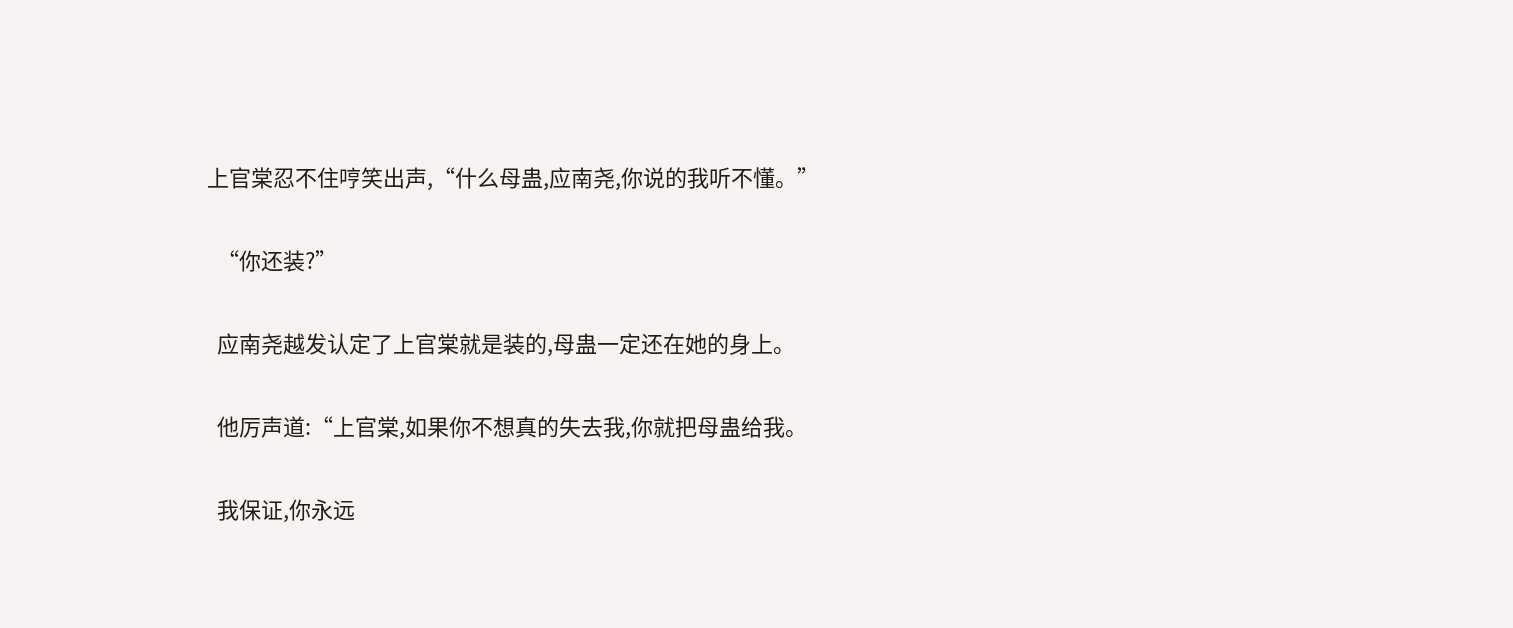上官棠忍不住哼笑出声,“什么母蛊,应南尧,你说的我听不懂。”

  “你还装?”

  应南尧越发认定了上官棠就是装的,母蛊一定还在她的身上。

  他厉声道:“上官棠,如果你不想真的失去我,你就把母蛊给我。

  我保证,你永远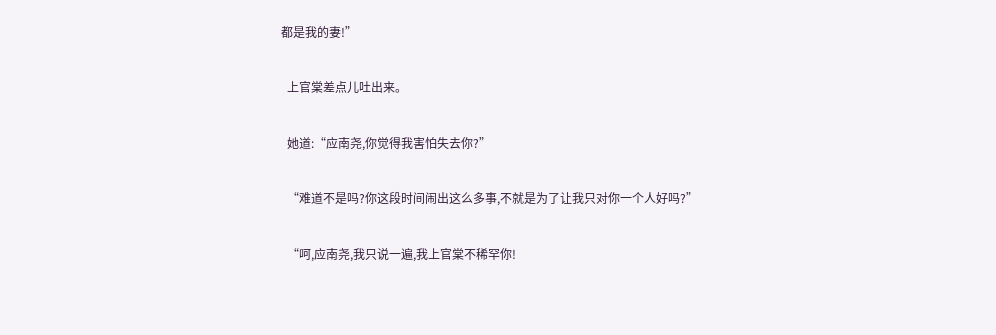都是我的妻!”

  上官棠差点儿吐出来。

  她道:“应南尧,你觉得我害怕失去你?”

  “难道不是吗?你这段时间闹出这么多事,不就是为了让我只对你一个人好吗?”

  “呵,应南尧,我只说一遍,我上官棠不稀罕你!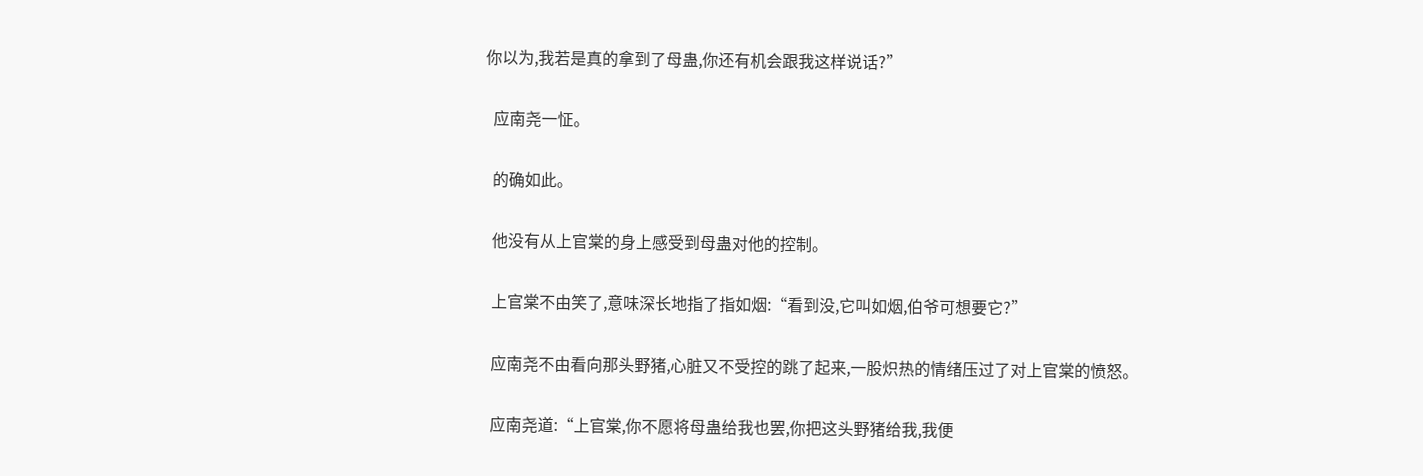你以为,我若是真的拿到了母蛊,你还有机会跟我这样说话?”

  应南尧一怔。

  的确如此。

  他没有从上官棠的身上感受到母蛊对他的控制。

  上官棠不由笑了,意味深长地指了指如烟:“看到没,它叫如烟,伯爷可想要它?”

  应南尧不由看向那头野猪,心脏又不受控的跳了起来,一股炽热的情绪压过了对上官棠的愤怒。

  应南尧道:“上官棠,你不愿将母蛊给我也罢,你把这头野猪给我,我便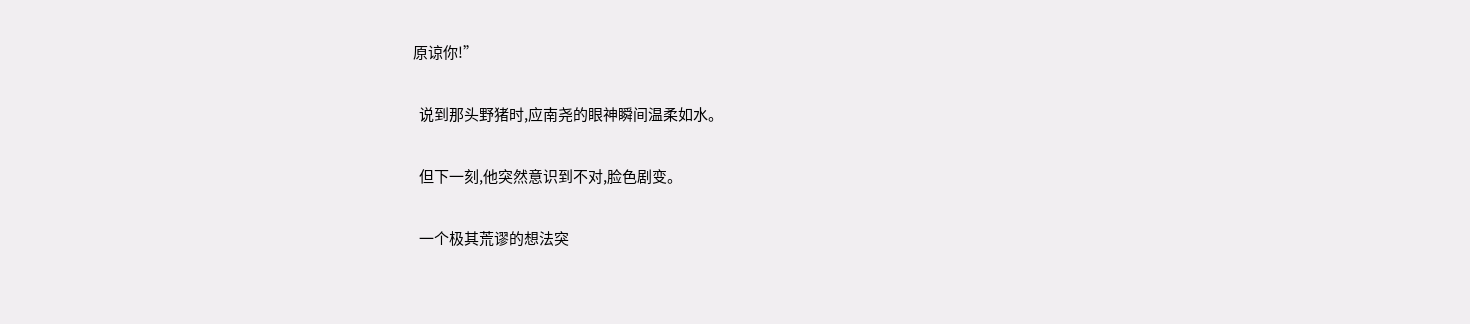原谅你!”

  说到那头野猪时,应南尧的眼神瞬间温柔如水。

  但下一刻,他突然意识到不对,脸色剧变。

  一个极其荒谬的想法突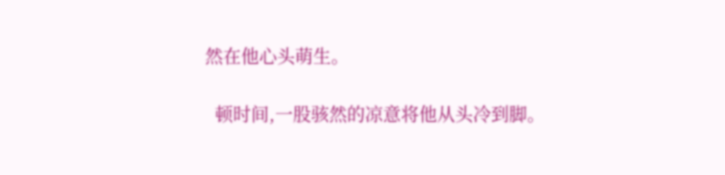然在他心头萌生。

  顿时间,一股骇然的凉意将他从头冷到脚。